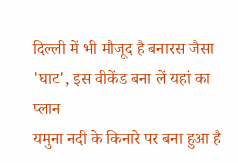दिल्ली में भी मौजूद है बनारस जैसा 'घाट', इस वीकेंड बना लें यहां का प्लान
यमुना नदी के किनारे पर बना हुआ है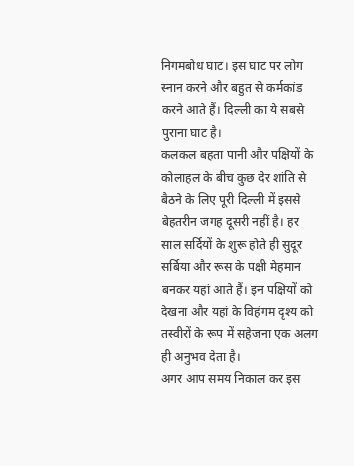निगमबोध घाट। इस घाट पर लोग स्नान करने और बहुत से कर्मकांड करने आते हैं। दिल्ली का ये सबसे पुराना घाट है।
कलकल बहता पानी और पक्षियों के कोलाहल के बीच कुछ देर शांति से बैठने के लिए पूरी दिल्ली में इससे बेहतरीन जगह दूसरी नहीं है। हर साल सर्दियों के शुरू होते ही सुदूर सर्बिया और रूस के पक्षी मेहमान बनकर यहां आते हैं। इन पक्षियों को देखना और यहां के विहंगम दृश्य को तस्वीरों के रूप में सहेजना एक अलग ही अनुभव देता है।
अगर आप समय निकाल कर इस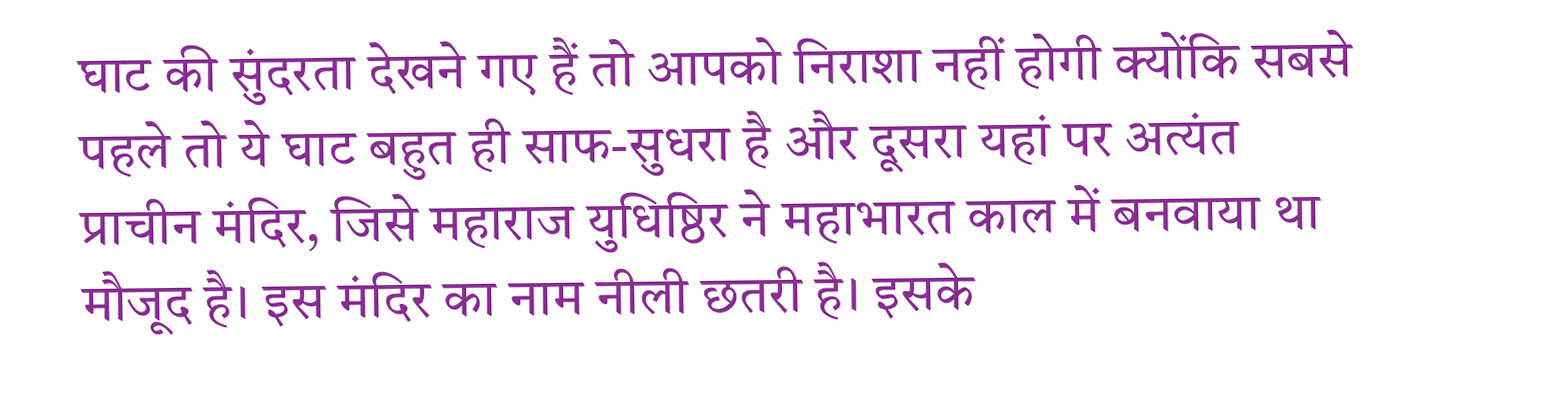घाट की सुंदरता देखने गए हैं तो आपको निराशा नहीं होगी क्योंकि सबसे पहले तो ये घाट बहुत ही साफ-सुधरा है और दूसरा यहां पर अत्यंत प्राचीन मंदिर, जिसे महाराज युधिष्ठिर ने महाभारत काल में बनवाया था मौजूद है। इस मंदिर का नाम नीली छतरी है। इसके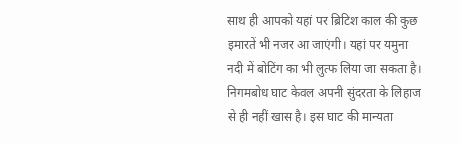साथ ही आपको यहां पर ब्रिटिश काल की कुछ इमारतें भी नजर आ जाएंगी। यहां पर यमुना नदी में बोटिंग का भी लुत्फ लिया जा सकता है।
निगमबोध घाट केवल अपनी सुंदरता के लिहाज से ही नहीं खास है। इस घाट की मान्यता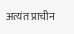अत्यंत प्राचीन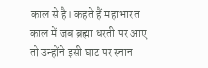काल से है। कहते हैं महाभारत काल में जब ब्रह्मा धरती पर आए तो उन्होंने इसी घाट पर स्नान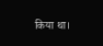किया था।